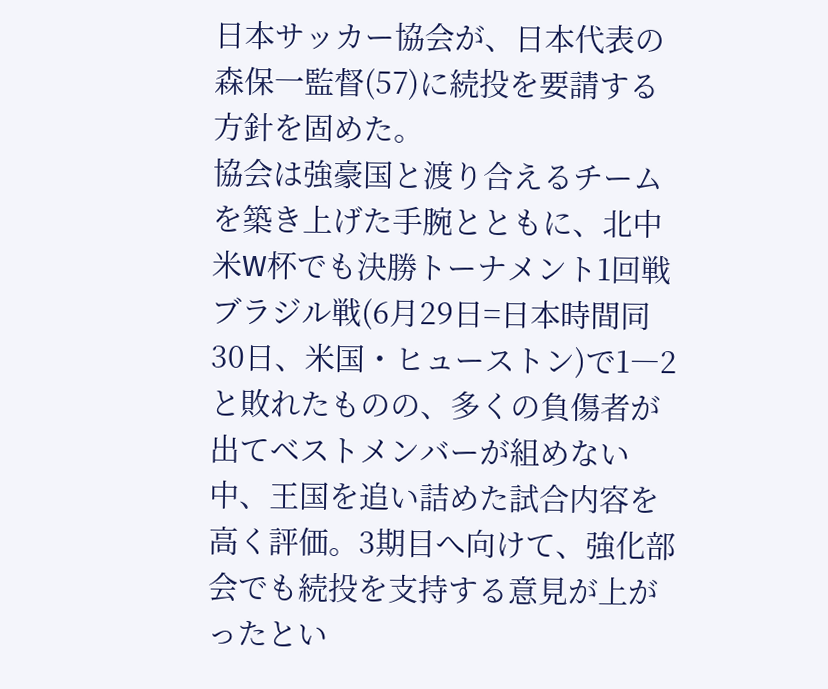日本サッカー協会が、日本代表の森保一監督(57)に続投を要請する方針を固めた。
協会は強豪国と渡り合えるチームを築き上げた手腕とともに、北中米W杯でも決勝トーナメント1回戦ブラジル戦(6月29日=日本時間同30日、米国・ヒューストン)で1―2と敗れたものの、多くの負傷者が出てベストメンバーが組めない中、王国を追い詰めた試合内容を高く評価。3期目へ向けて、強化部会でも続投を支持する意見が上がったとい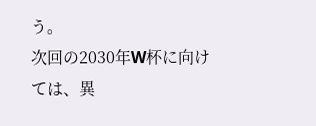う。
次回の2030年W杯に向けては、異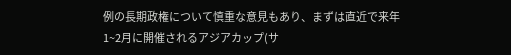例の長期政権について慎重な意見もあり、まずは直近で来年1~2月に開催されるアジアカップ(サ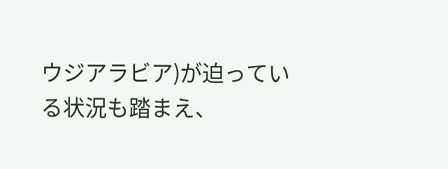ウジアラビア)が迫っている状況も踏まえ、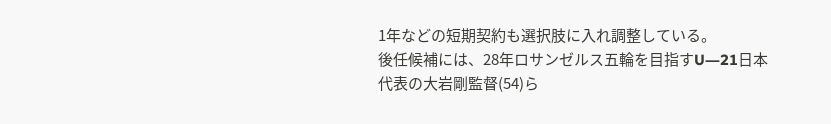1年などの短期契約も選択肢に入れ調整している。
後任候補には、28年ロサンゼルス五輪を目指すU―21日本代表の大岩剛監督(54)ら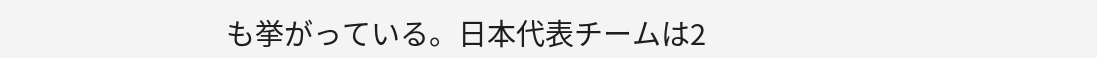も挙がっている。日本代表チームは2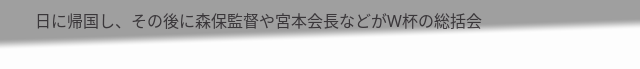日に帰国し、その後に森保監督や宮本会長などがW杯の総括会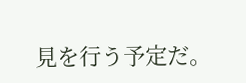見を行う予定だ。